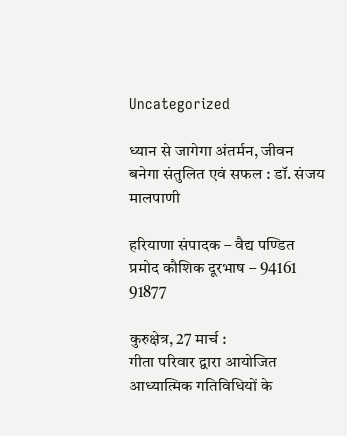Uncategorized

ध्यान से जागेगा अंतर्मन, जीवन बनेगा संतुलित एवं सफल : डॉ. संजय मालपाणी

हरियाणा संपादक – वैद्य पण्डित प्रमोद कौशिक दूरभाष – 94161 91877

कुरुक्षेत्र, 27 मार्च :
गीता परिवार द्वारा आयोजित आध्यात्मिक गतिविधियों के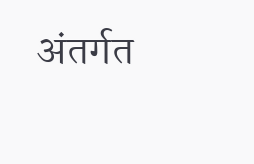अंतर्गत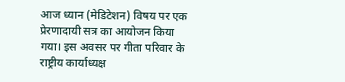आज ध्यान (मेडिटेशन) विषय पर एक प्रेरणादायी सत्र का आयोजन किया गया। इस अवसर पर गीता परिवार के राष्ट्रीय कार्याध्यक्ष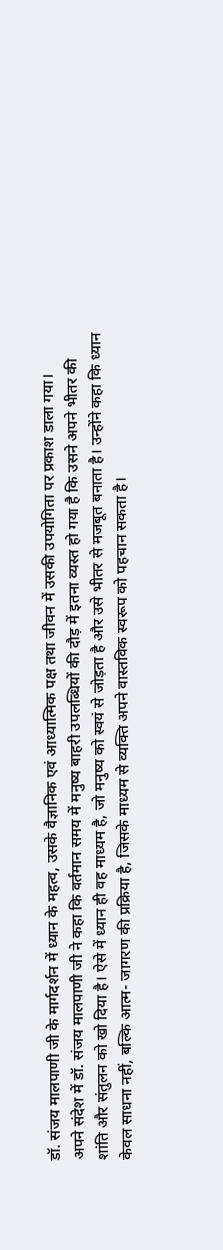डॉ. संजय मालपाणी जी के मार्गदर्शन में ध्यान के महत्व, उसके वैज्ञानिक एवं आध्यात्मिक पक्ष तथा जीवन में उसकी उपयोगिता पर प्रकाश डाला गया।
अपने संदेश में डॉ. संजय मालपाणी जी ने कहा कि वर्तमान समय में मनुष्य बाहरी उपलब्धियों की दौड़ में इतना व्यस्त हो गया है कि उसने अपने भीतर की शांति और संतुलन को खो दिया है। ऐसे में ध्यान ही वह माध्यम है, जो मनुष्य को स्वयं से जोड़ता है और उसे भीतर से मजबूत बनाता है। उन्होंने कहा कि ध्यान केवल साधना नहीं, बल्कि आत्म- जागरण की प्रक्रिया है, जिसके माध्यम से व्यक्ति अपने वास्तविक स्वरूप को पहचान सकता है।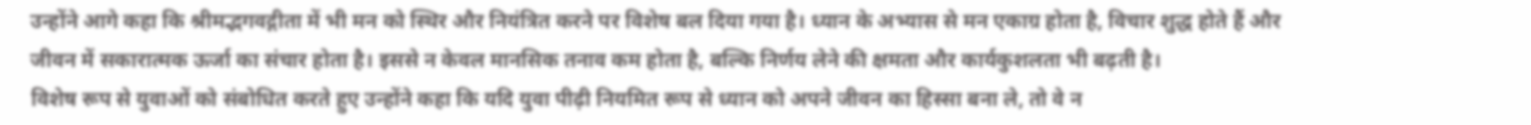उन्होंने आगे कहा कि श्रीमद्भगवद्गीता में भी मन को स्थिर और नियंत्रित करने पर विशेष बल दिया गया है। ध्यान के अभ्यास से मन एकाग्र होता है, विचार शुद्ध होते हैं और जीवन में सकारात्मक ऊर्जा का संचार होता है। इससे न केवल मानसिक तनाव कम होता है, बल्कि निर्णय लेने की क्षमता और कार्यकुशलता भी बढ़ती है।
विशेष रूप से युवाओं को संबोधित करते हुए उन्होंने कहा कि यदि युवा पीढ़ी नियमित रूप से ध्यान को अपने जीवन का हिस्सा बना ले, तो वे न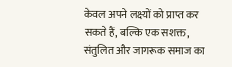केवल अपने लक्ष्यों को प्राप्त कर सकते हैं, बल्कि एक सशक्त, संतुलित और जागरूक समाज का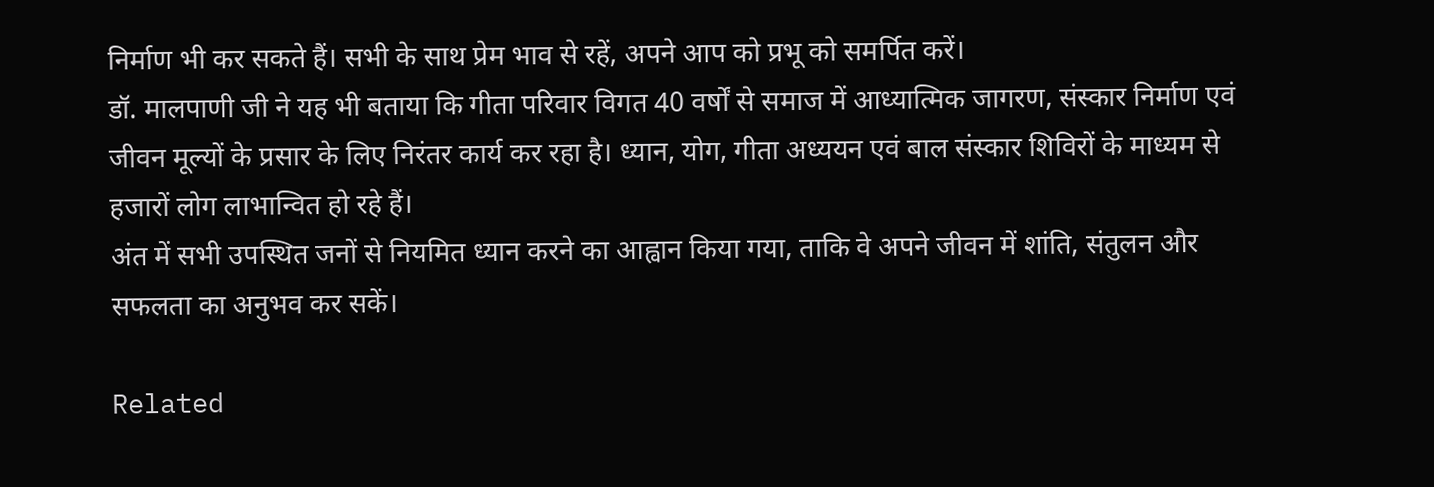निर्माण भी कर सकते हैं। सभी के साथ प्रेम भाव से रहें, अपने आप को प्रभू को समर्पित करें।
डॉ. मालपाणी जी ने यह भी बताया कि गीता परिवार विगत 40 वर्षों से समाज में आध्यात्मिक जागरण, संस्कार निर्माण एवं जीवन मूल्यों के प्रसार के लिए निरंतर कार्य कर रहा है। ध्यान, योग, गीता अध्ययन एवं बाल संस्कार शिविरों के माध्यम से हजारों लोग लाभान्वित हो रहे हैं।
अंत में सभी उपस्थित जनों से नियमित ध्यान करने का आह्वान किया गया, ताकि वे अपने जीवन में शांति, संतुलन और सफलता का अनुभव कर सकें।

Related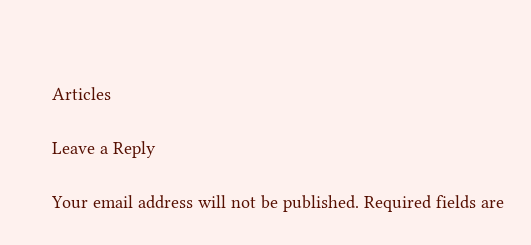Articles

Leave a Reply

Your email address will not be published. Required fields are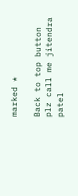marked *

Back to top button
plz call me jitendra patel